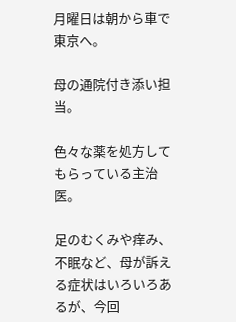月曜日は朝から車で東京へ。

母の通院付き添い担当。

色々な薬を処方してもらっている主治医。

足のむくみや痒み、不眠など、母が訴える症状はいろいろあるが、今回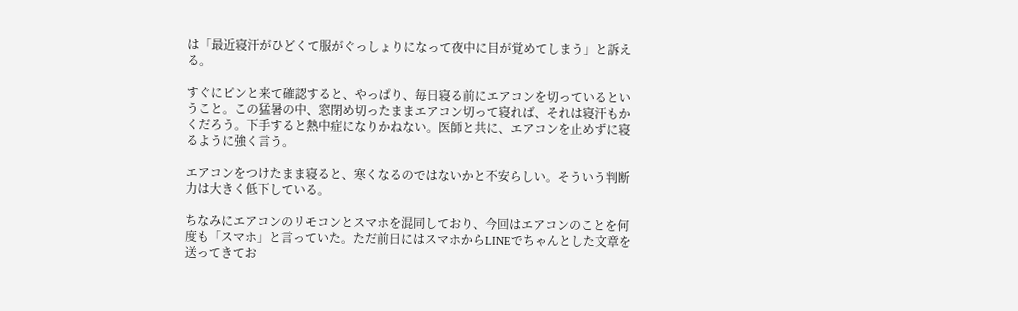は「最近寝汗がひどくて服がぐっしょりになって夜中に目が覚めてしまう」と訴える。

すぐにピンと来て確認すると、やっぱり、毎日寝る前にエアコンを切っているということ。この猛暑の中、窓閉め切ったままエアコン切って寝れば、それは寝汗もかくだろう。下手すると熱中症になりかねない。医師と共に、エアコンを止めずに寝るように強く言う。

エアコンをつけたまま寝ると、寒くなるのではないかと不安らしい。そういう判断力は大きく低下している。

ちなみにエアコンのリモコンとスマホを混同しており、今回はエアコンのことを何度も「スマホ」と言っていた。ただ前日にはスマホからLINEでちゃんとした文章を送ってきてお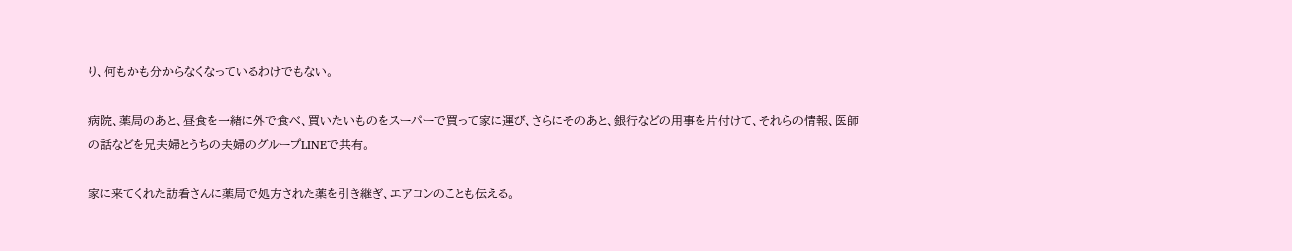り、何もかも分からなくなっているわけでもない。

病院、薬局のあと、昼食を一緒に外で食べ、買いたいものをスーパーで買って家に運び、さらにそのあと、銀行などの用事を片付けて、それらの情報、医師の話などを兄夫婦とうちの夫婦のグループLINEで共有。

家に来てくれた訪看さんに薬局で処方された薬を引き継ぎ、エアコンのことも伝える。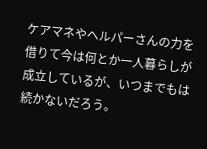ケアマネやヘルパーさんの力を借りて今は何とか一人暮らしが成立しているが、いつまでもは続かないだろう。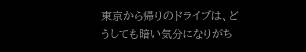東京から帰りのドライブは、どうしても暗い気分になりがち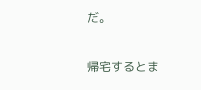だ。

帰宅するとま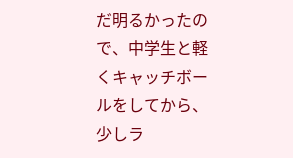だ明るかったので、中学生と軽くキャッチボールをしてから、少しラ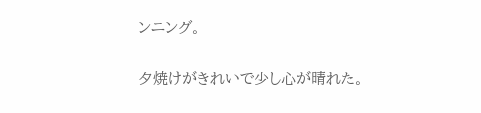ンニング。

夕焼けがきれいで少し心が晴れた。